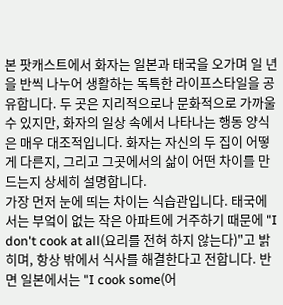본 팟캐스트에서 화자는 일본과 태국을 오가며 일 년을 반씩 나누어 생활하는 독특한 라이프스타일을 공유합니다. 두 곳은 지리적으로나 문화적으로 가까울 수 있지만, 화자의 일상 속에서 나타나는 행동 양식은 매우 대조적입니다. 화자는 자신의 두 집이 어떻게 다른지, 그리고 그곳에서의 삶이 어떤 차이를 만드는지 상세히 설명합니다.
가장 먼저 눈에 띄는 차이는 식습관입니다. 태국에서는 부엌이 없는 작은 아파트에 거주하기 때문에 "I don't cook at all(요리를 전혀 하지 않는다)"고 밝히며, 항상 밖에서 식사를 해결한다고 전합니다. 반면 일본에서는 "I cook some(어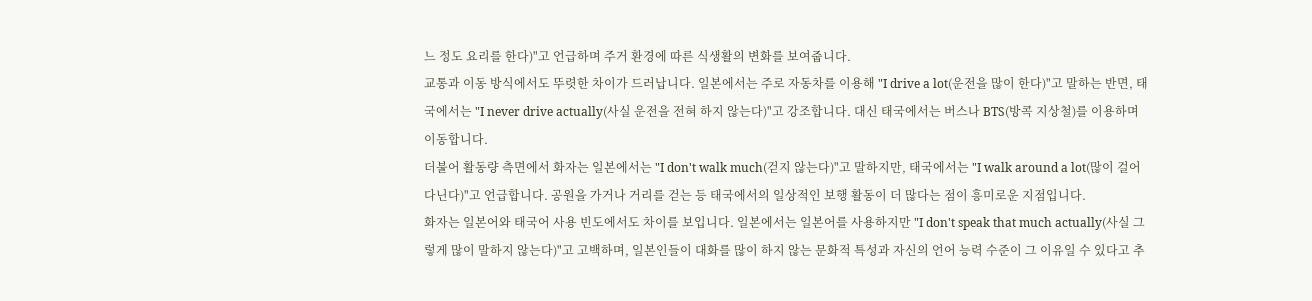느 정도 요리를 한다)"고 언급하며 주거 환경에 따른 식생활의 변화를 보여줍니다.
교통과 이동 방식에서도 뚜렷한 차이가 드러납니다. 일본에서는 주로 자동차를 이용해 "I drive a lot(운전을 많이 한다)"고 말하는 반면, 태국에서는 "I never drive actually(사실 운전을 전혀 하지 않는다)"고 강조합니다. 대신 태국에서는 버스나 BTS(방콕 지상철)를 이용하며 이동합니다.
더불어 활동량 측면에서 화자는 일본에서는 "I don't walk much(걷지 않는다)"고 말하지만, 태국에서는 "I walk around a lot(많이 걸어 다닌다)"고 언급합니다. 공원을 가거나 거리를 걷는 등 태국에서의 일상적인 보행 활동이 더 많다는 점이 흥미로운 지점입니다.
화자는 일본어와 태국어 사용 빈도에서도 차이를 보입니다. 일본에서는 일본어를 사용하지만 "I don't speak that much actually(사실 그렇게 많이 말하지 않는다)"고 고백하며, 일본인들이 대화를 많이 하지 않는 문화적 특성과 자신의 언어 능력 수준이 그 이유일 수 있다고 추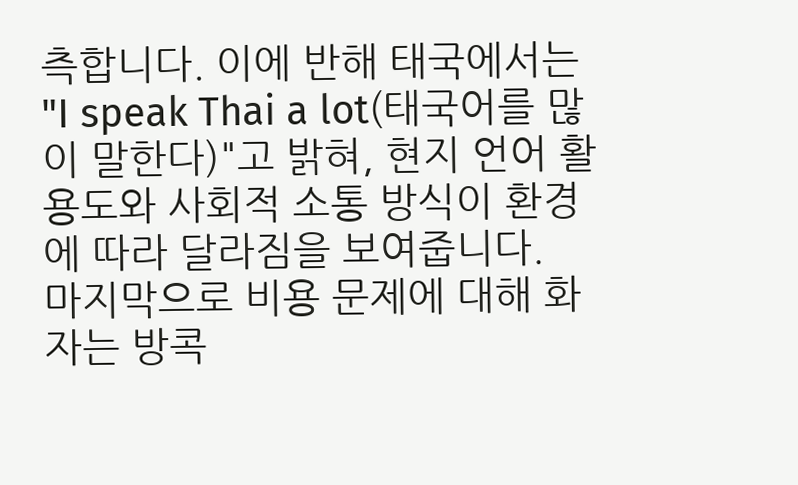측합니다. 이에 반해 태국에서는 "I speak Thai a lot(태국어를 많이 말한다)"고 밝혀, 현지 언어 활용도와 사회적 소통 방식이 환경에 따라 달라짐을 보여줍니다.
마지막으로 비용 문제에 대해 화자는 방콕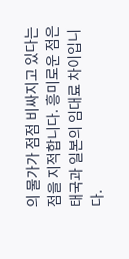의 물가가 점점 비싸지고 있다는 점을 지적합니다. 흥미로운 점은 태국과 일본의 임대료 차이입니다.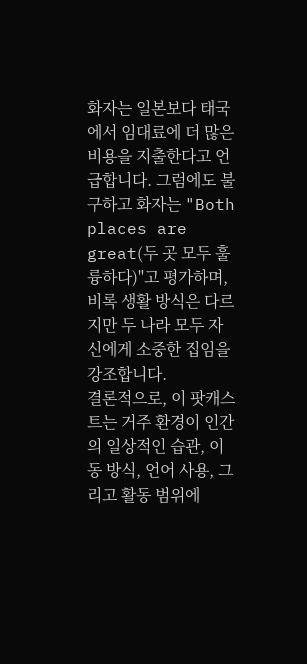화자는 일본보다 태국에서 임대료에 더 많은 비용을 지출한다고 언급합니다. 그럼에도 불구하고 화자는 "Both places are great(두 곳 모두 훌륭하다)"고 평가하며, 비록 생활 방식은 다르지만 두 나라 모두 자신에게 소중한 집임을 강조합니다.
결론적으로, 이 팟캐스트는 거주 환경이 인간의 일상적인 습관, 이동 방식, 언어 사용, 그리고 활동 범위에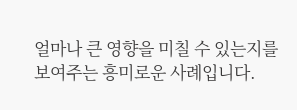얼마나 큰 영향을 미칠 수 있는지를 보여주는 흥미로운 사례입니다.